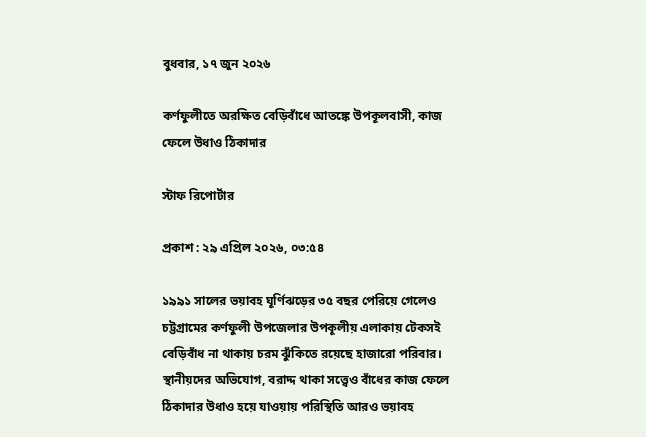বুধবার, ১৭ জুন ২০২৬

কর্ণফুলীতে অরক্ষিত বেড়িবাঁধে আতঙ্কে উপকূলবাসী, কাজ ফেলে উধাও ঠিকাদার

স্টাফ রিপোর্টার

প্রকাশ : ২৯ এপ্রিল ২০২৬, ০৩:৫৪

১৯৯১ সালের ভয়াবহ ঘূর্ণিঝড়ের ৩৫ বছর পেরিয়ে গেলেও চট্টগ্রামের কর্ণফুলী উপজেলার উপকূলীয় এলাকায় টেকসই বেড়িবাঁধ না থাকায় চরম ঝুঁকিতে রয়েছে হাজারো পরিবার। স্থানীয়দের অভিযোগ, বরাদ্দ থাকা সত্ত্বেও বাঁধের কাজ ফেলে ঠিকাদার উধাও হয়ে যাওয়ায় পরিস্থিতি আরও ভয়াবহ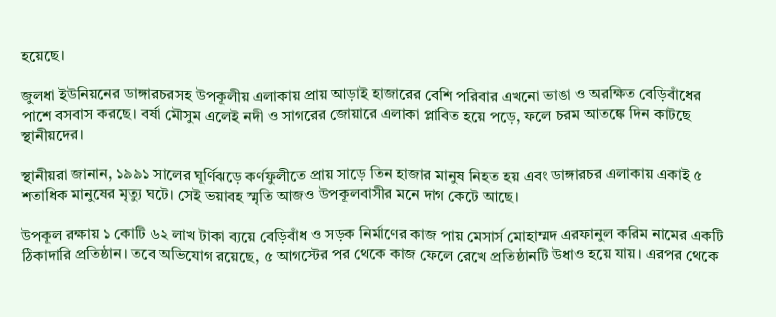হয়েছে।

জুলধা ইউনিয়নের ডাঙ্গারচরসহ উপকূলীয় এলাকায় প্রায় আড়াই হাজারের বেশি পরিবার এখনো ভাঙা ও অরক্ষিত বেড়িবাঁধের পাশে বসবাস করছে। বর্ষা মৌসুম এলেই নদী ও সাগরের জোয়ারে এলাকা প্লাবিত হয়ে পড়ে, ফলে চরম আতঙ্কে দিন কাটছে স্থানীয়দের।

স্থানীয়রা জানান, ১৯৯১ সালের ঘূর্ণিঝড়ে কর্ণফুলীতে প্রায় সাড়ে তিন হাজার মানুষ নিহত হয় এবং ডাঙ্গারচর এলাকায় একাই ৫ শতাধিক মানুষের মৃত্যু ঘটে। সেই ভয়াবহ স্মৃতি আজও উপকূলবাসীর মনে দাগ কেটে আছে।

উপকূল রক্ষায় ১ কোটি ৬২ লাখ টাকা ব্যয়ে বেড়িবাঁধ ও সড়ক নির্মাণের কাজ পায় মেসার্স মোহাম্মদ এরফানুল করিম নামের একটি ঠিকাদারি প্রতিষ্ঠান। তবে অভিযোগ রয়েছে, ৫ আগস্টের পর থেকে কাজ ফেলে রেখে প্রতিষ্ঠানটি উধাও হয়ে যায়। এরপর থেকে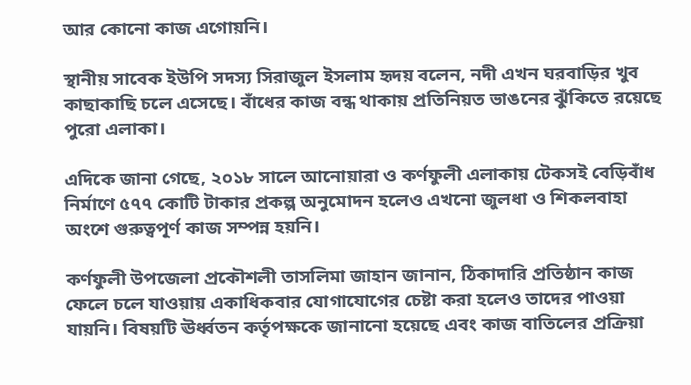আর কোনো কাজ এগোয়নি।

স্থানীয় সাবেক ইউপি সদস্য সিরাজুল ইসলাম হৃদয় বলেন, নদী এখন ঘরবাড়ির খুব কাছাকাছি চলে এসেছে। বাঁধের কাজ বন্ধ থাকায় প্রতিনিয়ত ভাঙনের ঝুঁকিতে রয়েছে পুরো এলাকা।

এদিকে জানা গেছে, ২০১৮ সালে আনোয়ারা ও কর্ণফুলী এলাকায় টেকসই বেড়িবাঁধ নির্মাণে ৫৭৭ কোটি টাকার প্রকল্প অনুমোদন হলেও এখনো জুলধা ও শিকলবাহা অংশে গুরুত্বপূর্ণ কাজ সম্পন্ন হয়নি।

কর্ণফুলী উপজেলা প্রকৌশলী তাসলিমা জাহান জানান, ঠিকাদারি প্রতিষ্ঠান কাজ ফেলে চলে যাওয়ায় একাধিকবার যোগাযোগের চেষ্টা করা হলেও তাদের পাওয়া যায়নি। বিষয়টি ঊর্ধ্বতন কর্তৃপক্ষকে জানানো হয়েছে এবং কাজ বাতিলের প্রক্রিয়া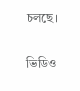চলছে।

ভিডিও